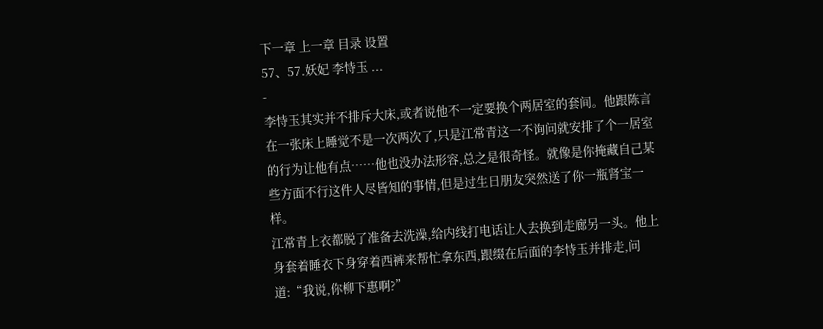下一章 上一章 目录 设置
57、57.妖妃 李恃玉 ...
-
李恃玉其实并不排斥大床,或者说他不一定要换个两居室的套间。他跟陈言在一张床上睡觉不是一次两次了,只是江常青这一不询问就安排了个一居室的行为让他有点……他也没办法形容,总之是很奇怪。就像是你掩藏自己某些方面不行这件人尽皆知的事情,但是过生日朋友突然送了你一瓶肾宝一样。
江常青上衣都脱了准备去洗澡,给内线打电话让人去换到走廊另一头。他上身套着睡衣下身穿着西裤来帮忙拿东西,跟缀在后面的李恃玉并排走,问道:“我说,你柳下惠啊?”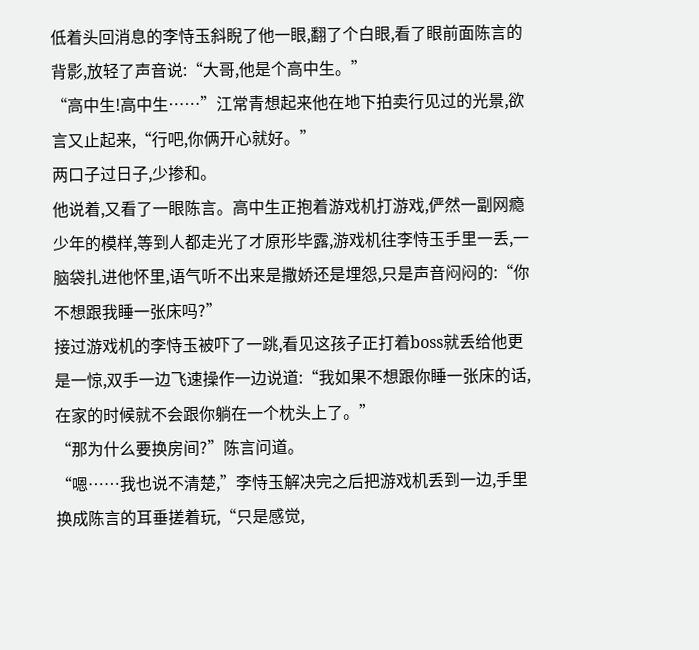低着头回消息的李恃玉斜睨了他一眼,翻了个白眼,看了眼前面陈言的背影,放轻了声音说:“大哥,他是个高中生。”
“高中生!高中生……”江常青想起来他在地下拍卖行见过的光景,欲言又止起来,“行吧,你俩开心就好。”
两口子过日子,少掺和。
他说着,又看了一眼陈言。高中生正抱着游戏机打游戏,俨然一副网瘾少年的模样,等到人都走光了才原形毕露,游戏机往李恃玉手里一丢,一脑袋扎进他怀里,语气听不出来是撒娇还是埋怨,只是声音闷闷的:“你不想跟我睡一张床吗?”
接过游戏机的李恃玉被吓了一跳,看见这孩子正打着boss就丢给他更是一惊,双手一边飞速操作一边说道:“我如果不想跟你睡一张床的话,在家的时候就不会跟你躺在一个枕头上了。”
“那为什么要换房间?”陈言问道。
“嗯……我也说不清楚,”李恃玉解决完之后把游戏机丢到一边,手里换成陈言的耳垂搓着玩,“只是感觉,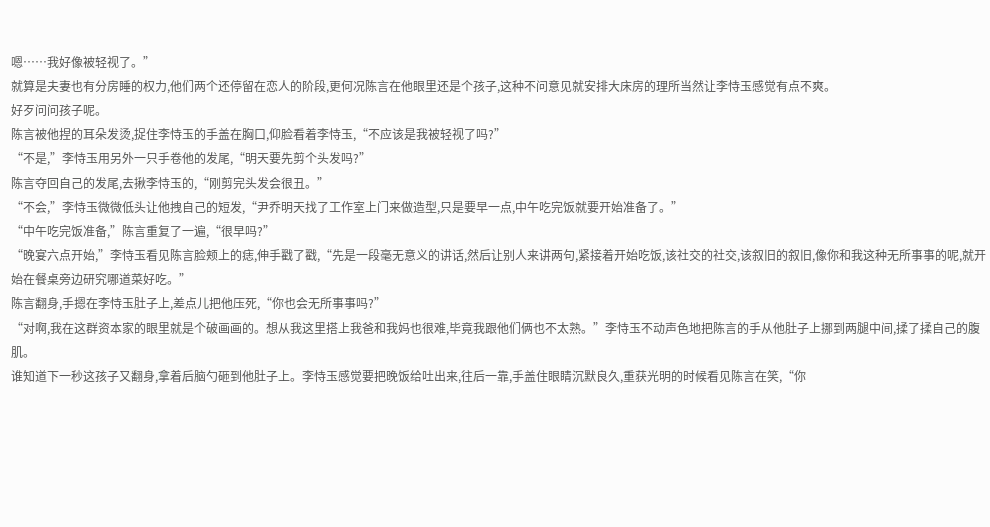嗯……我好像被轻视了。”
就算是夫妻也有分房睡的权力,他们两个还停留在恋人的阶段,更何况陈言在他眼里还是个孩子,这种不问意见就安排大床房的理所当然让李恃玉感觉有点不爽。
好歹问问孩子呢。
陈言被他捏的耳朵发烫,捉住李恃玉的手盖在胸口,仰脸看着李恃玉,“不应该是我被轻视了吗?”
“不是,”李恃玉用另外一只手卷他的发尾,“明天要先剪个头发吗?”
陈言夺回自己的发尾,去揪李恃玉的,“刚剪完头发会很丑。”
“不会,”李恃玉微微低头让他拽自己的短发,“尹乔明天找了工作室上门来做造型,只是要早一点,中午吃完饭就要开始准备了。”
“中午吃完饭准备,”陈言重复了一遍,“很早吗?”
“晚宴六点开始,”李恃玉看见陈言脸颊上的痣,伸手戳了戳,“先是一段毫无意义的讲话,然后让别人来讲两句,紧接着开始吃饭,该社交的社交,该叙旧的叙旧,像你和我这种无所事事的呢,就开始在餐桌旁边研究哪道菜好吃。”
陈言翻身,手摁在李恃玉肚子上,差点儿把他压死,“你也会无所事事吗?”
“对啊,我在这群资本家的眼里就是个破画画的。想从我这里搭上我爸和我妈也很难,毕竟我跟他们俩也不太熟。”李恃玉不动声色地把陈言的手从他肚子上挪到两腿中间,揉了揉自己的腹肌。
谁知道下一秒这孩子又翻身,拿着后脑勺砸到他肚子上。李恃玉感觉要把晚饭给吐出来,往后一靠,手盖住眼睛沉默良久,重获光明的时候看见陈言在笑,“你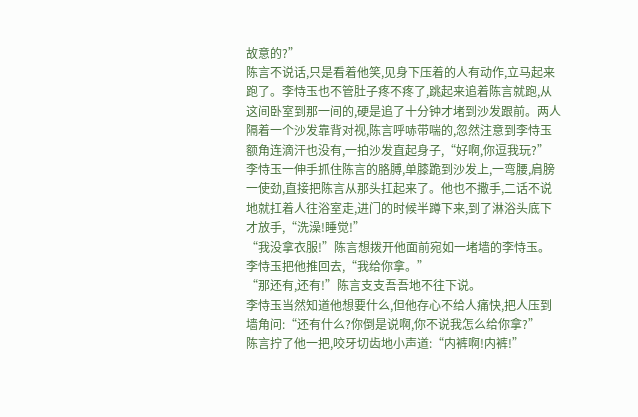故意的?”
陈言不说话,只是看着他笑,见身下压着的人有动作,立马起来跑了。李恃玉也不管肚子疼不疼了,跳起来追着陈言就跑,从这间卧室到那一间的,硬是追了十分钟才堵到沙发跟前。两人隔着一个沙发靠背对视,陈言呼哧带喘的,忽然注意到李恃玉额角连滴汗也没有,一拍沙发直起身子,“好啊,你逗我玩?”
李恃玉一伸手抓住陈言的胳膊,单膝跪到沙发上,一弯腰,肩膀一使劲,直接把陈言从那头扛起来了。他也不撒手,二话不说地就扛着人往浴室走,进门的时候半蹲下来,到了淋浴头底下才放手,“洗澡!睡觉!”
“我没拿衣服!”陈言想拨开他面前宛如一堵墙的李恃玉。
李恃玉把他推回去,“我给你拿。”
“那还有,还有!”陈言支支吾吾地不往下说。
李恃玉当然知道他想要什么,但他存心不给人痛快,把人压到墙角问:“还有什么?你倒是说啊,你不说我怎么给你拿?”
陈言拧了他一把,咬牙切齿地小声道:“内裤啊!内裤!”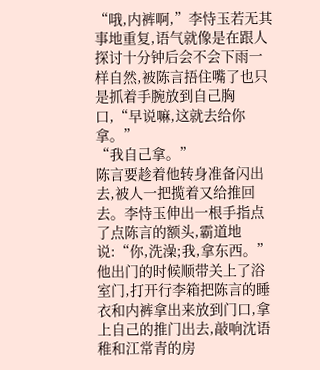“哦,内裤啊,”李恃玉若无其事地重复,语气就像是在跟人探讨十分钟后会不会下雨一样自然,被陈言捂住嘴了也只是抓着手腕放到自己胸口,“早说嘛,这就去给你拿。”
“我自己拿。”
陈言要趁着他转身准备闪出去,被人一把揽着又给推回去。李恃玉伸出一根手指点了点陈言的额头,霸道地说:“你,洗澡;我,拿东西。”
他出门的时候顺带关上了浴室门,打开行李箱把陈言的睡衣和内裤拿出来放到门口,拿上自己的推门出去,敲响沈语稚和江常青的房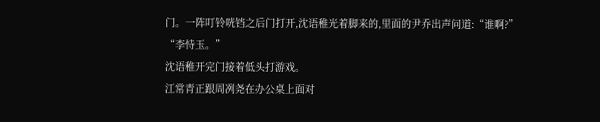门。一阵叮铃咣铛之后门打开,沈语稚光着脚来的,里面的尹乔出声问道:“谁啊?”
“李恃玉。”
沈语稚开完门接着低头打游戏。
江常青正跟周冽尧在办公桌上面对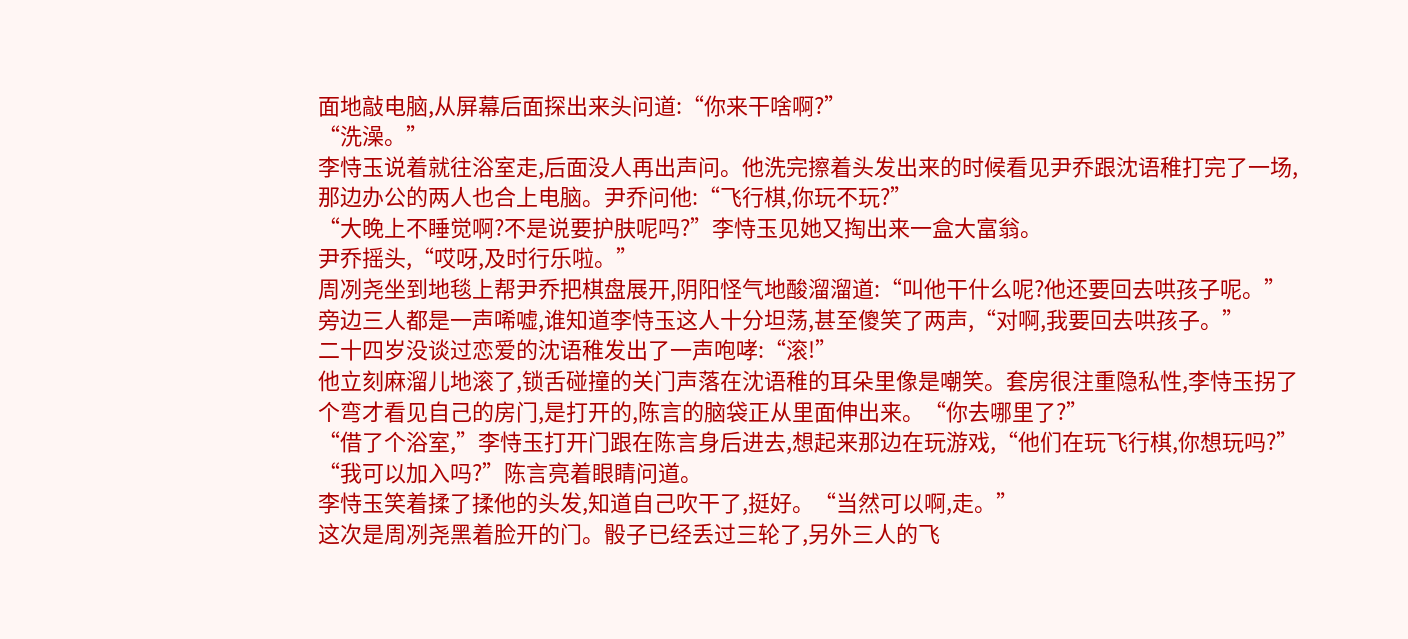面地敲电脑,从屏幕后面探出来头问道:“你来干啥啊?”
“洗澡。”
李恃玉说着就往浴室走,后面没人再出声问。他洗完擦着头发出来的时候看见尹乔跟沈语稚打完了一场,那边办公的两人也合上电脑。尹乔问他:“飞行棋,你玩不玩?”
“大晚上不睡觉啊?不是说要护肤呢吗?”李恃玉见她又掏出来一盒大富翁。
尹乔摇头,“哎呀,及时行乐啦。”
周冽尧坐到地毯上帮尹乔把棋盘展开,阴阳怪气地酸溜溜道:“叫他干什么呢?他还要回去哄孩子呢。”
旁边三人都是一声唏嘘,谁知道李恃玉这人十分坦荡,甚至傻笑了两声,“对啊,我要回去哄孩子。”
二十四岁没谈过恋爱的沈语稚发出了一声咆哮:“滚!”
他立刻麻溜儿地滚了,锁舌碰撞的关门声落在沈语稚的耳朵里像是嘲笑。套房很注重隐私性,李恃玉拐了个弯才看见自己的房门,是打开的,陈言的脑袋正从里面伸出来。“你去哪里了?”
“借了个浴室,”李恃玉打开门跟在陈言身后进去,想起来那边在玩游戏,“他们在玩飞行棋,你想玩吗?”
“我可以加入吗?”陈言亮着眼睛问道。
李恃玉笑着揉了揉他的头发,知道自己吹干了,挺好。“当然可以啊,走。”
这次是周冽尧黑着脸开的门。骰子已经丢过三轮了,另外三人的飞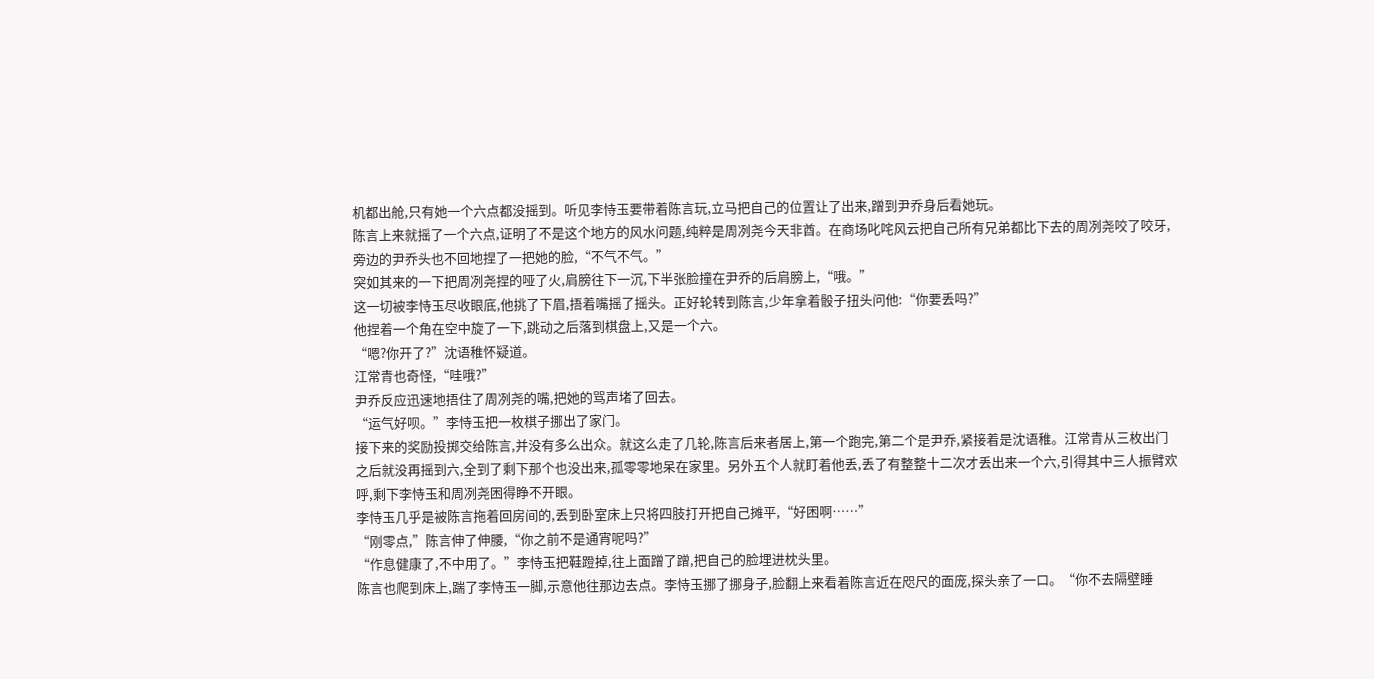机都出舱,只有她一个六点都没摇到。听见李恃玉要带着陈言玩,立马把自己的位置让了出来,蹭到尹乔身后看她玩。
陈言上来就摇了一个六点,证明了不是这个地方的风水问题,纯粹是周冽尧今天非酋。在商场叱咤风云把自己所有兄弟都比下去的周冽尧咬了咬牙,旁边的尹乔头也不回地捏了一把她的脸,“不气不气。”
突如其来的一下把周冽尧捏的哑了火,肩膀往下一沉,下半张脸撞在尹乔的后肩膀上,“哦。”
这一切被李恃玉尽收眼底,他挑了下眉,捂着嘴摇了摇头。正好轮转到陈言,少年拿着骰子扭头问他:“你要丢吗?”
他捏着一个角在空中旋了一下,跳动之后落到棋盘上,又是一个六。
“嗯?你开了?”沈语稚怀疑道。
江常青也奇怪,“哇哦?”
尹乔反应迅速地捂住了周冽尧的嘴,把她的骂声堵了回去。
“运气好呗。”李恃玉把一枚棋子挪出了家门。
接下来的奖励投掷交给陈言,并没有多么出众。就这么走了几轮,陈言后来者居上,第一个跑完,第二个是尹乔,紧接着是沈语稚。江常青从三枚出门之后就没再摇到六,全到了剩下那个也没出来,孤零零地呆在家里。另外五个人就盯着他丢,丢了有整整十二次才丢出来一个六,引得其中三人振臂欢呼,剩下李恃玉和周冽尧困得睁不开眼。
李恃玉几乎是被陈言拖着回房间的,丢到卧室床上只将四肢打开把自己摊平,“好困啊……”
“刚零点,”陈言伸了伸腰,“你之前不是通宵呢吗?”
“作息健康了,不中用了。”李恃玉把鞋蹬掉,往上面蹭了蹭,把自己的脸埋进枕头里。
陈言也爬到床上,踹了李恃玉一脚,示意他往那边去点。李恃玉挪了挪身子,脸翻上来看着陈言近在咫尺的面庞,探头亲了一口。“你不去隔壁睡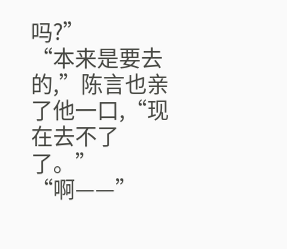吗?”
“本来是要去的,”陈言也亲了他一口,“现在去不了了。”
“啊——”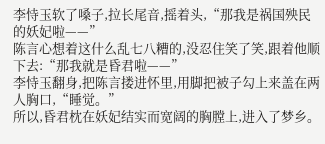李恃玉软了嗓子,拉长尾音,摇着头,“那我是祸国殃民的妖妃啦——”
陈言心想着这什么乱七八糟的,没忍住笑了笑,跟着他顺下去:“那我就是昏君啦——”
李恃玉翻身,把陈言搂进怀里,用脚把被子勾上来盖在两人胸口,“睡觉。”
所以,昏君枕在妖妃结实而宽阔的胸膛上,进入了梦乡。